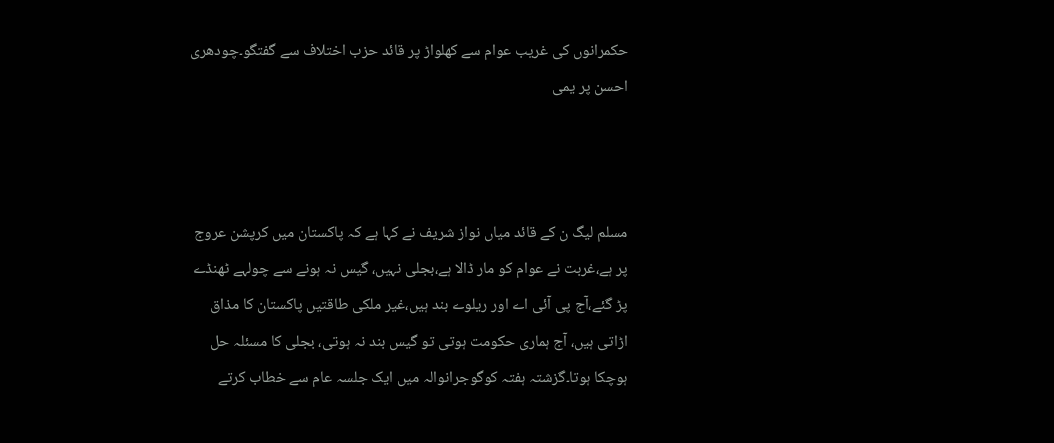حکمرانوں کی غریب عوام سے کھلواڑ پر قائد حزب اختلاف سے گفتگو۔چودھری احسن پر یمی



مسلم لیگ ن کے قائد میاں نواز شریف نے کہا ہے کہ پاکستان میں کرپشن عروج پر ہے،غربت نے عوام کو مار ڈالا ہے،بجلی نہیں، گیس نہ ہونے سے چولہے ٹھنڈے پڑ گئے،آج پی آئی اے اور ریلوے بند ہیں،غیر ملکی طاقتیں پاکستان کا مذاق اڑاتی ہیں، آج ہماری حکومت ہوتی تو گیس بند نہ ہوتی، بجلی کا مسئلہ حل ہوچکا ہوتا۔گزشتہ ہفتہ کوگوجرانوالہ میں ایک جلسہ عام سے خطاب کرتے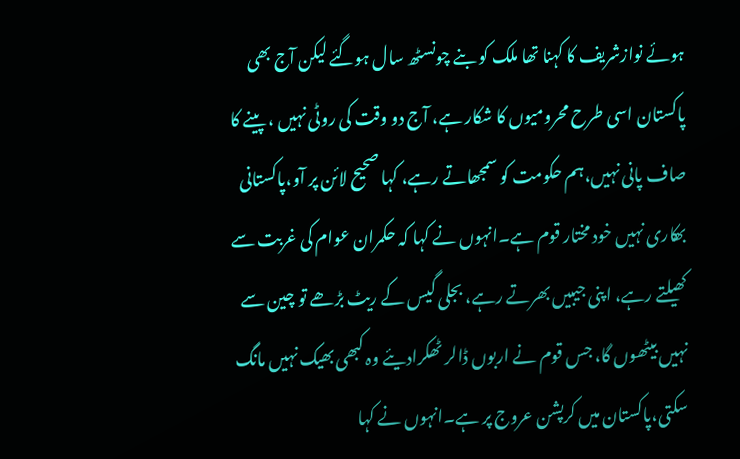ہوئے نوازشریف کا کہنا تھا ملک کو بنے چونسٹھ سال ہوگئے لیکن آج بھی پاکستان اسی طرح محرومیوں کا شکار ہے، آج دو وقت کی روٹی نہیں ، پینے کا صاف پانی نہیں،ہم حکومت کو سمجھاتے رہے، کہا صحیح لائن پر آو،پاکستانی بھکاری نہیں خود مختار قوم ہے۔انہوں نے کہا کہ حکمران عوام کی غربت سے کھیلتے رہے، اپنی جیبیں بھرتے رہے، بجلی گیس کے ریٹ بڑھے تو چین سے نہیں بیٹھوں گا، جس قوم نے اربوں ڈالر ٹھکرادیئے وہ کبھی بھیک نہیں مانگ سکتی،پاکستان میں کرپشن عروج پر ہے۔انہوں نے کہا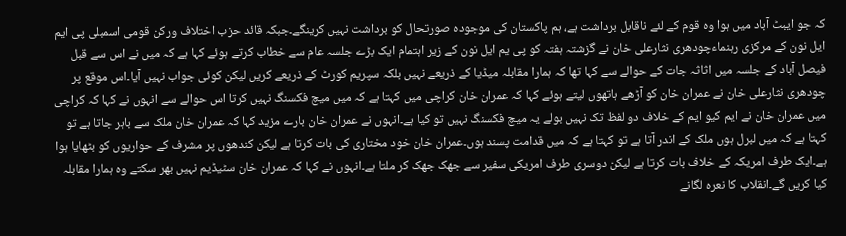کہ جو ایبٹ آباد میں ہوا وہ قوم کے لئے ناقابل برداشت ہے، ہم پاکستان کی موجودہ صورتحال کو برداشت نہیں کرینگے۔جبکہ قائد حزب اختلاف ورکن قومی اسمبلی پی ایم ایل نون کے مرکزی رہنماءچودھری نثارعلی خان نے گزشتہ ہفتہ کو پی یم ایل نون کے زیر اہتمام ایک بڑے جلسہ عام سے خطاب کرتے ہوئے کہا ہے کہ میں نے اس سے قبل فیصل آباد کے جلسہ میں اثاثہ جات کے حوالے سے کہا تھا کہ ہمارا مقابلہ میڈیا کے ذریعے نہیں بلکہ سپریم کورٹ کے ذریعے کریں لیکن کوئی جواب نہیں آیا۔اس موقع پر چودھری نثارعلی خان نے عمران خان کو آڑھے ہاتھوں لیتے ہوئے کہا کہ عمران خان کراچی میں کہتا ہے کہ میں میچ فکسنگ نہیں کرتا اس حوالے سے انہوں نے کہا کہ کراچی میں عمران خان نے ایم کیو ایم کے خلاف دو لفظ تک نہیں بولے یہ میچ فکسنگ نہیں تو کیا ہے۔انہوں نے عمران خان بارے مزید کہا کہ عمران خان ملک سے باہر جاتا ہے تو کہتا ہے کہ میں لبرل ہوں ملک کے اندر آتا ہے تو کہتا ہے کہ میں قدامت پسند ہوں۔عمران خان خود مختاری کی بات کرتا ہے لیکن کندھوں پر مشرف کے حواریوں کو بٹھایا ہوا ہے۔ایک طرف امریکہ کے خلاف بات کرتا ہے لیکن دوسری طرف امریکی سفیر سے جھک جھک کر ملتا ہے۔انہوں نے کہا کہ عمران خان سٹیڈیم نہیں بھر سکتے وہ ہمارا مقابلہ کیا کریں گے۔انقلاب کا نعرہ لگانے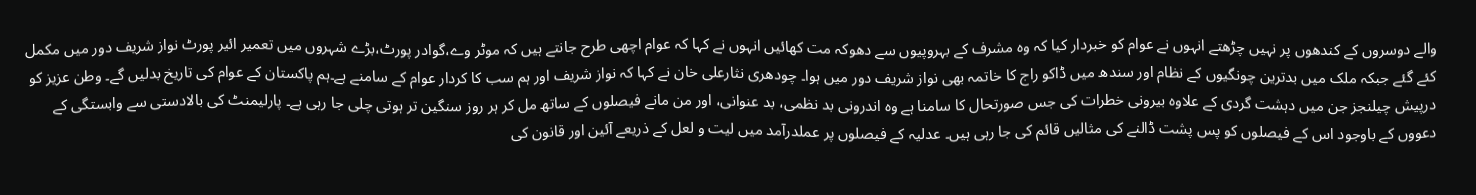والے دوسروں کے کندھوں پر نہیں چڑھتے انہوں نے عوام کو خبردار کیا کہ وہ مشرف کے بہروپیوں سے دھوکہ مت کھائیں انہوں نے کہا کہ عوام اچھی طرح جانتے ہیں کہ موٹر وے،گوادر پورٹ،بڑے شہروں میں تعمیر ائیر پورٹ نواز شریف دور میں مکمل کئے گئے جبکہ ملک میں بدترین چونگیوں کے نظام اور سندھ میں ڈاکو راج کا خاتمہ بھی نواز شریف دور میں ہوا۔ چودھری نثارعلی خان نے کہا کہ نواز شریف اور ہم سب کا کردار عوام کے سامنے ہے۔ہم پاکستان کے عوام کی تاریخ بدلیں گے۔ وطن عزیز کو درپیش چیلنجز جن میں دہشت گردی کے علاوہ بیرونی خطرات کی جس صورتحال کا سامنا ہے وہ اندرونی بد نظمی، بد عنوانی، اور من مانے فیصلوں کے ساتھ مل کر ہر روز سنگین تر ہوتی چلی جا رہی ہے۔ پارلیمنٹ کی بالادستی سے وابستگی کے دعووں کے باوجود اس کے فیصلوں کو پس پشت ڈالنے کی مثالیں قائم کی جا رہی ہیں۔ عدلیہ کے فیصلوں پر عملدرآمد میں لیت و لعل کے ذریعے آئین اور قانون کی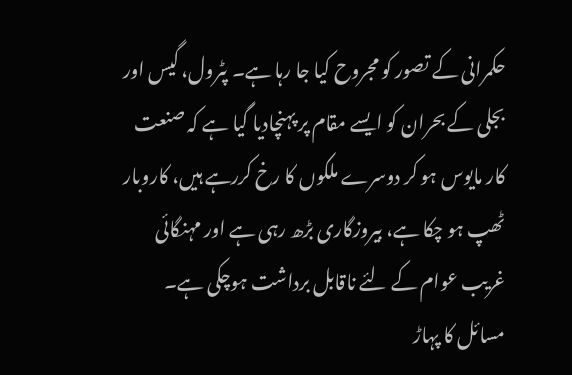حکمرانی کے تصور کو مجروح کیا جا رہا ہے۔ پٹرول، گیس اور بجلی کے بحران کو ایسے مقام پر پہنچادیا گیا ہے کہ صنعت کار مایوس ہو کر دوسرے ملکوں کا رخ کررہے ہیں، کاروبار ٹھپ ہو چکا ہے، بیروزگاری بڑھ رہی ہے اور مہنگائی غریب عوام کے لئے ناقابل برداشت ہوچکی ہے۔ مسائل کا پہاڑ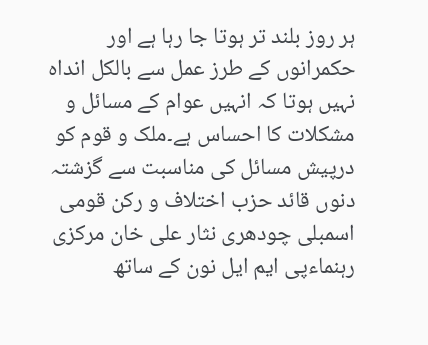ہر روز بلند تر ہوتا جا رہا ہے اور حکمرانوں کے طرز عمل سے بالکل انداہ نہیں ہوتا کہ انہیں عوام کے مسائل و مشکلات کا احساس ہے۔ملک و قوم کو درپیش مسائل کی مناسبت سے گزشتہ دنوں قائد حزب اختلاف و رکن قومی اسمبلی چودھری نثار علی خان مرکزی رہنماءپی ایم ایل نون کے ساتھ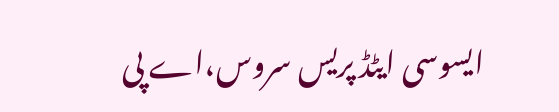ایسوسی ایٹڈ پریس سروس،اے پی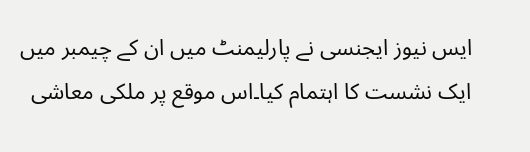ایس نیوز ایجنسی نے پارلیمنٹ میں ان کے چیمبر میں ایک نشست کا اہتمام کیا۔اس موقع پر ملکی معاشی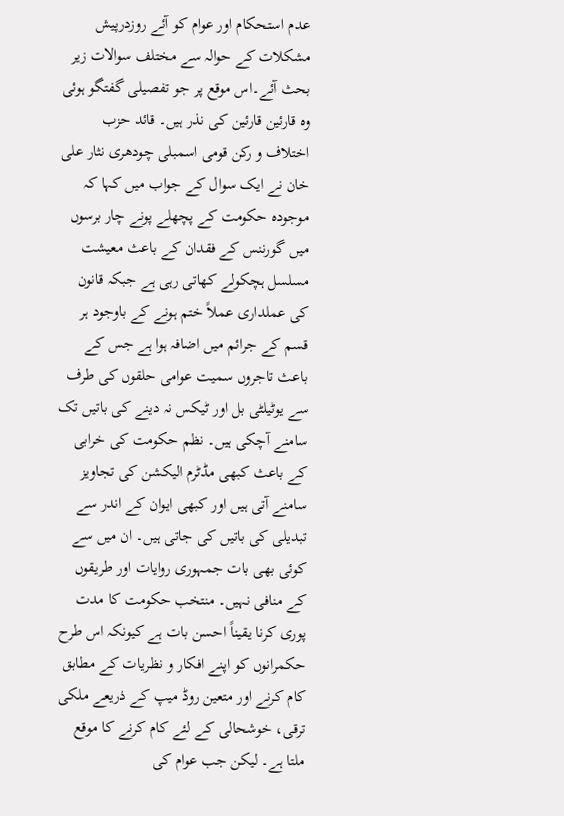عدم استحکام اور عوام کو آئے روزدرپیش مشکلات کے حوالہ سے مختلف سوالات زیر بحث آئے۔اس موقع پر جو تفصیلی گفتگو ہوئی وہ قارئین قارئین کی نذر ہیں۔ قائد حزب اختلاف و رکن قومی اسمبلی چودھری نثار علی خان نے ایک سوال کے جواب میں کہا کہ موجودہ حکومت کے پچھلے پونے چار برسوں میں گورننس کے فقدان کے باعث معیشت مسلسل ہچکولے کھاتی رہی ہے جبکہ قانون کی عملداری عملاً ختم ہونے کے باوجود ہر قسم کے جرائم میں اضافہ ہوا ہے جس کے باعث تاجروں سمیت عوامی حلقوں کی طرف سے یوٹیلٹی بل اور ٹیکس نہ دینے کی باتیں تک سامنے آچکی ہیں۔ نظم حکومت کی خرابی کے باعث کبھی مڈٹرم الیکشن کی تجاویز سامنے آتی ہیں اور کبھی ایوان کے اندر سے تبدیلی کی باتیں کی جاتی ہیں۔ ان میں سے کوئی بھی بات جمہوری روایات اور طریقوں کے منافی نہیں۔ منتخب حکومت کا مدت پوری کرنا یقیناً احسن بات ہے کیونکہ اس طرح حکمرانوں کو اپنے افکار و نظریات کے مطابق کام کرنے اور متعین روڈ میپ کے ذریعے ملکی ترقی، خوشحالی کے لئے کام کرنے کا موقع ملتا ہے۔ لیکن جب عوام کی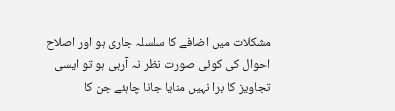مشکلات میں اضافے کا سلسلہ جاری ہو اور اصلاح احوال کی کوئی صورت نظر نہ آرہی ہو تو ایسی تجاویز کا برا نہیں منایا جانا چاہئے جن کا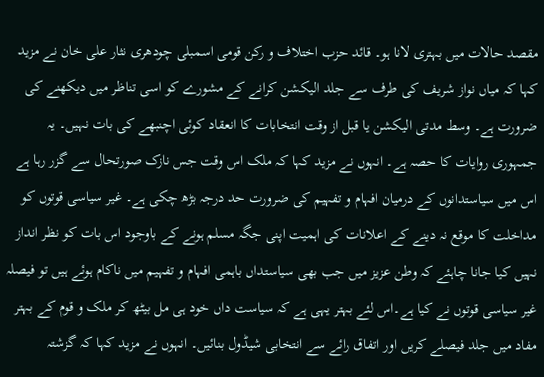مقصد حالات میں بہتری لانا ہو۔ قائد حزب اختلاف و رکن قومی اسمبلی چودھری نثار علی خان نے مزید کہا کہ میاں نواز شریف کی طرف سے جلد الیکشن کرانے کے مشورے کو اسی تناظر میں دیکھنے کی ضرورت ہے۔ وسط مدتی الیکشن یا قبل از وقت انتخابات کا انعقاد کوئی اچنبھے کی بات نہیں۔ یہ جمہوری روایات کا حصہ ہے۔ انہوں نے مزید کہا کہ ملک اس وقت جس نازک صورتحال سے گزر رہا ہے اس میں سیاستدانوں کے درمیان افہام و تفہیم کی ضرورت حد درجہ بڑھ چکی ہے۔ غیر سیاسی قوتوں کو مداخلت کا موقع نہ دینے کے اعلانات کی اہمیت اپنی جگہ مسلم ہونے کے باوجود اس بات کو نظر انداز نہیں کیا جانا چاہئے کہ وطن عزیز میں جب بھی سیاستداں باہمی افہام و تفہیم میں ناکام ہوئے ہیں تو فیصلہ غیر سیاسی قوتوں نے کیا ہے۔اس لئے بہتر یہی ہے کہ سیاست داں خود ہی مل بیٹھ کر ملک و قوم کے بہتر مفاد میں جلد فیصلے کریں اور اتفاق رائے سے انتخابی شیڈول بنائیں۔ انہوں نے مزید کہا کہ گزشتہ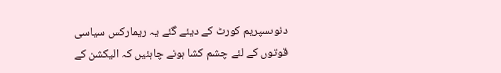دنوںسپریم کورٹ کے دیئے گئے یہ ریمارکس سیاسی قوتوں کے لئے چشم کشا ہونے چاہئیں کہ الیکشن کے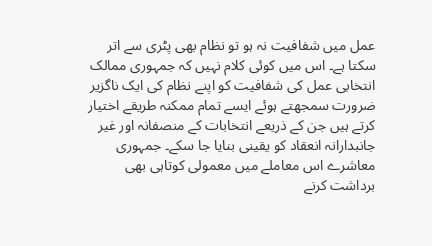عمل میں شفافیت نہ ہو تو نظام بھی پٹری سے اتر سکتا ہے۔ اس میں کوئی کلام نہیں کہ جمہوری ممالک انتخابی عمل کی شفافیت کو اپنے نظام کی ایک ناگزیر ضرورت سمجھتے ہوئے ایسے تمام ممکنہ طریقے اختیار کرتے ہیں جن کے ذریعے انتخابات کے منصفانہ اور غیر جانبدارانہ انعقاد کو یقینی بنایا جا سکے۔ جمہوری معاشرے اس معاملے میں معمولی کوتاہی بھی برداشت کرنے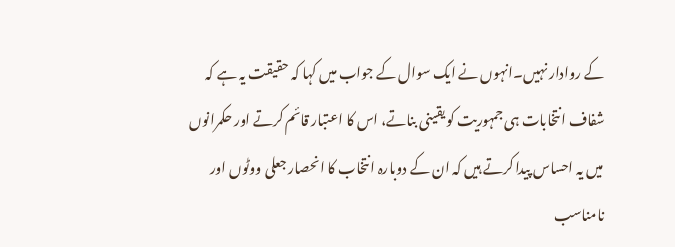کے روادار نہیں۔انہوں نے ایک سوال کے جواب میں کہا کہ حقیقت یہ ہے کہ شفاف انتخابات ہی جمہوریت کو یقینی بناتے، اس کا اعتبار قائم کرتے اور حکمرانوں میں یہ احساس پیدا کرتے ہیں کہ ان کے دوبارہ انتخاب کا انحصار جعلی ووٹوں اور نامناسب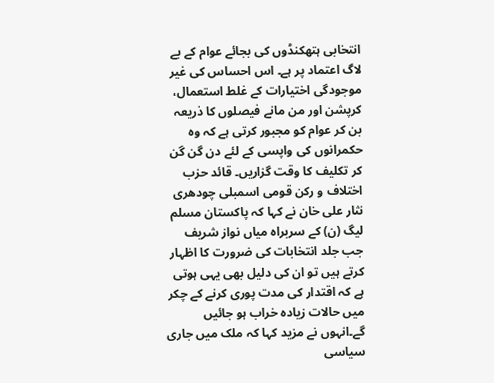انتخابی ہتھکنڈوں کی بجائے عوام کے بے لاگ اعتماد پر ہے۔ اس احساس کی غیر موجودگی اختیارات کے غلط استعمال، کرپشن اور من مانے فیصلوں کا ذریعہ بن کر عوام کو مجبور کرتی ہے کہ وہ حکمرانوں کی واپسی کے لئے دن گن گن کر تکلیف کا وقت گزاریں۔ قائد حزب اختلاف و رکن قومی اسمبلی چودھری نثار علی خان نے کہا کہ پاکستان مسلم لیگ (ن) کے سربراہ میاں نواز شریف جب جلد انتخابات کی ضرورت کا اظہار کرتے ہیں تو ان کی دلیل بھی یہی ہوتی ہے کہ اقتدار کی مدت پوری کرنے کے چکر میں حالات زیادہ خراب ہو جائیں گے۔انہوں نے مزید کہا کہ ملک میں جاری سیاسی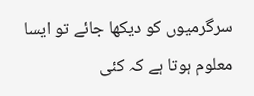سرگرمیوں کو دیکھا جائے تو ایسا معلوم ہوتا ہے کہ کئی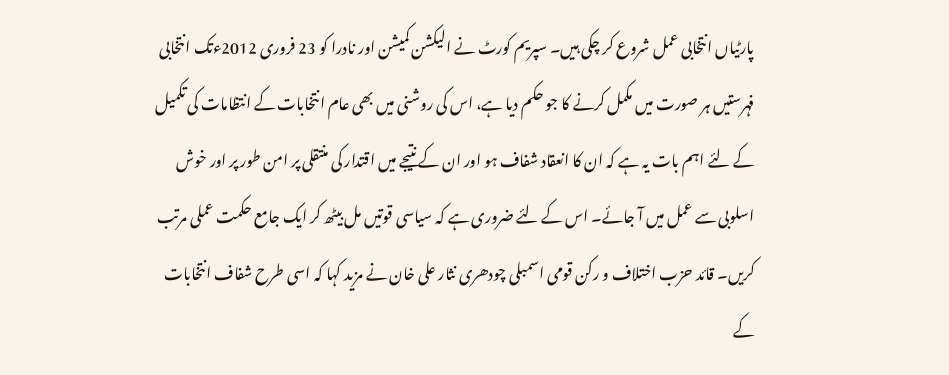پارٹیاں انتخابی عمل شروع کر چکی ہیں۔ سپریم کورٹ نے الیکشن کمیشن اور نادرا کو 23 فروری 2012ءتک انتخابی فہرستیں ہر صورت میں مکمل کرنے کا جو حکم دیا ہے، اس کی روشنی میں بھی عام انتخابات کے انتظامات کی تکمیل کے لئے اہم بات یہ ہے کہ ان کا انعقاد شفاف ہو اور ان کے نتیجے میں اقتدار کی منتقلی پر امن طور پر اور خوش اسلوبی سے عمل میں آ جائے۔ اس کے لئے ضروری ہے کہ سیاسی قوتیں مل بیٹھ کر ایک جامع حکمت عملی مرتب کریں۔ قائد حزب اختلاف و رکن قومی اسمبلی چودھری نثار علی خان نے مزید کہا کہ اسی طرح شفاف انتخابات کے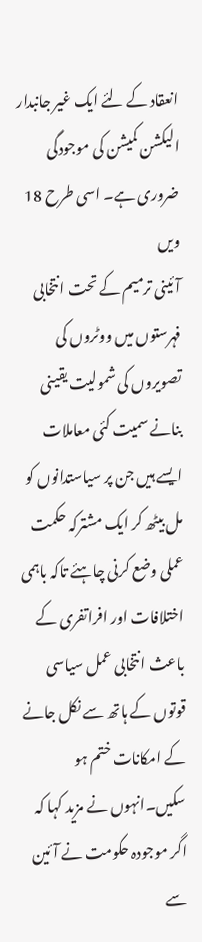انعقاد کے لئے ایک غیر جانبدار الیکشن کمیشن کی موجودگی ضروری ہے۔ اسی طرح 18 ویں
آئینی ترمیم کے تحت انتخابی فہرستوں میں ووٹروں کی تصویروں کی شمولیت یقینی بنانے سمیت کئی معاملات ایسے ہیں جن پر سیاستدانوں کو مل بیٹھ کر ایک مشترکہ حکمت عملی وضع کرنی چاہئے تاکہ باہمی اختلافات اور افراتفری کے باعث انتخابی عمل سیاسی قوتوں کے ہاتھ سے نکل جانے کے امکانات ختم ہو سکیں۔انہوں نے مزید کہا کہ اگر موجودہ حکومت نے آئین سے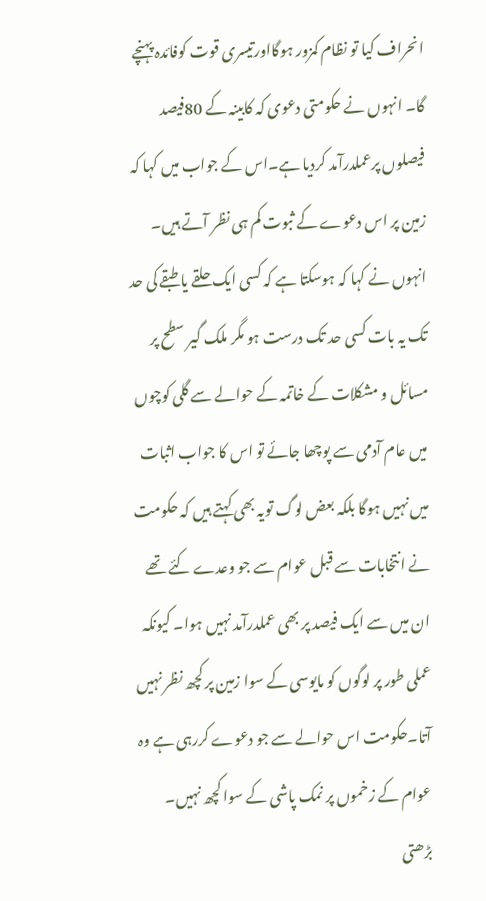انحراف کیا تو نظام کمزور ہوگااورتیسری قوت کوفائدہ پہنچے گا۔ انہوں نے حکومتی دعوی کہ کابینہ کے 80فیصد فیصلوں پرعملدرآمد کردیا ہے۔اس کے جواب میں کہا کہ زمین پر اس دعوے کے ثبوت کم ہی نظر آتے ہیں۔ انہوں نے کہا کہ ہوسکتا ہے کہ کسی ایک حلقے یا طبقے کی حد تک یہ بات کسی حد تک درست ہو مگر ملک گیر سطح پر مسائل و مشکلات کے خاتمہ کے حوالے سے گلی کوچوں میں عام آدمی سے پوچھا جائے تو اس کا جواب اثبات میں نہیں ہوگا بلکہ بعض لوگ تویہ بھی کہتے ہیں کہ حکومت نے انتخابات سے قبل عوام سے جو وعدے کئے تھے ان میں سے ایک فیصد پر بھی عملدرآمد نہیں ہوا۔ کیونکہ عملی طور پر لوگوں کو مایوسی کے سوا زمین پر کچھ نظر نہیں آتا۔حکومت اس حوالے سے جو دعوے کررہی ہے وہ عوام کے زخموں پر نمک پاشی کے سوا کچھ نہیں۔ بڑھتی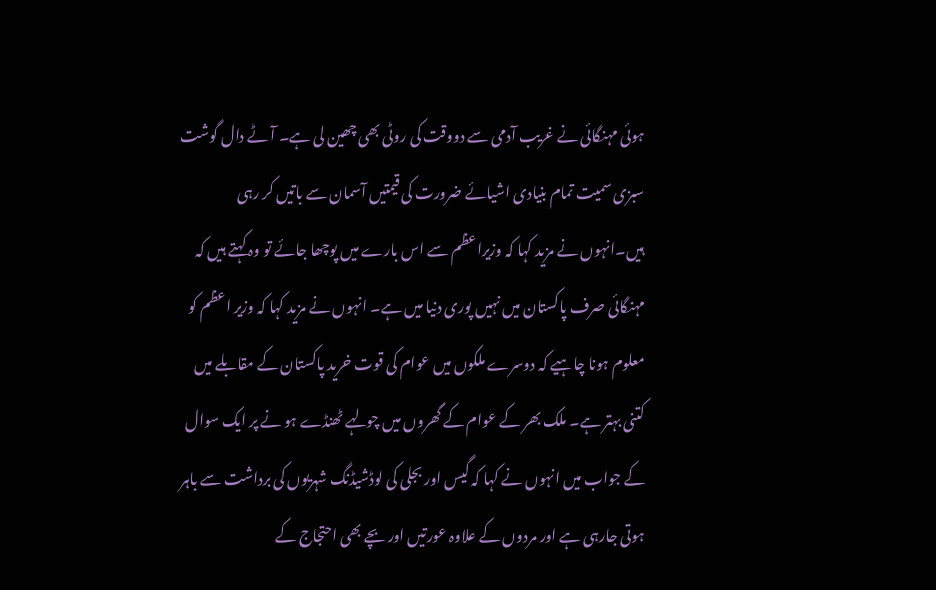ہوئی مہنگائی نے غریب آدمی سے دووقت کی روٹی بھی چھین لی ہے۔ آٹے دال گوشت سبزی سمیت تمام بنیادی اشیائے ضرورت کی قیمتیں آسمان سے باتیں کر رہی ہیں۔انہوں نے مزید کہا کہ وزیراعظم سے اس بارے میں پوچھا جائے تو وہ کہتے ہیں کہ مہنگائی صرف پاکستان میں نہیں پوری دنیا میں ہے۔ انہوں نے مزید کہا کہ وزیر اعظم کو معلوم ہونا چاہیے کہ دوسرے ملکوں میں عوام کی قوت خرید پاکستان کے مقابلے میں کتنی بہتر ہے۔ ملک بھر کے عوام کے گھروں میں چولہے ٹھنڈے ہو نے پر ایک سوال کے جواب میں انہوں نے کہا کہ گیس اور بجلی کی لوڈشیڈنگ شہریوں کی برداشت سے باہر ہوتی جارہی ہے اور مردوں کے علاوہ عورتیں اور بچے بھی احتجاج کے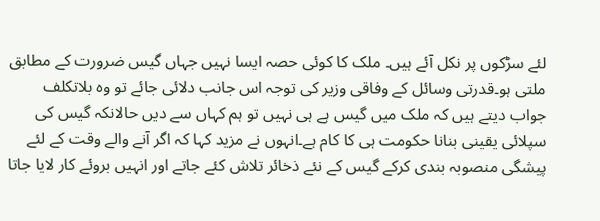لئے سڑکوں پر نکل آئے ہیں۔ ملک کا کوئی حصہ ایسا نہیں جہاں گیس ضرورت کے مطابق ملتی ہو۔قدرتی وسائل کے وفاقی وزیر کی توجہ اس جانب دلائی جائے تو وہ بلاتکلف جواب دیتے ہیں کہ ملک میں گیس ہے ہی نہیں تو ہم کہاں سے دیں حالانکہ گیس کی سپلائی یقینی بنانا حکومت ہی کا کام ہے۔انہوں نے مزید کہا کہ اگر آنے والے وقت کے لئے پیشگی منصوبہ بندی کرکے گیس کے نئے ذخائر تلاش کئے جاتے اور انہیں بروئے کار لایا جاتا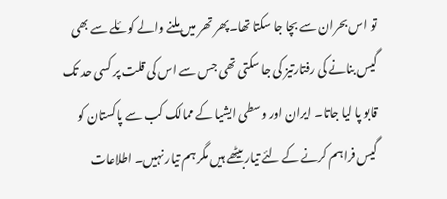تو اس بحران سے بچا جا سکتا تھا۔پھر تھر میں ملنے والے کوئلے سے بھی گیس بنانے کی رفتارتیز کی جا سکتی تھی جس سے اس کی قلت پر کسی حد تک قابو پا لیا جاتا۔ ایران اور وسطی ایشیا کے ممالک کب سے پاکستان کو گیس فراہم کرنے کے لئے تیاربیٹھے ہیں مگر ہم تیار نہیں۔ اطلاعات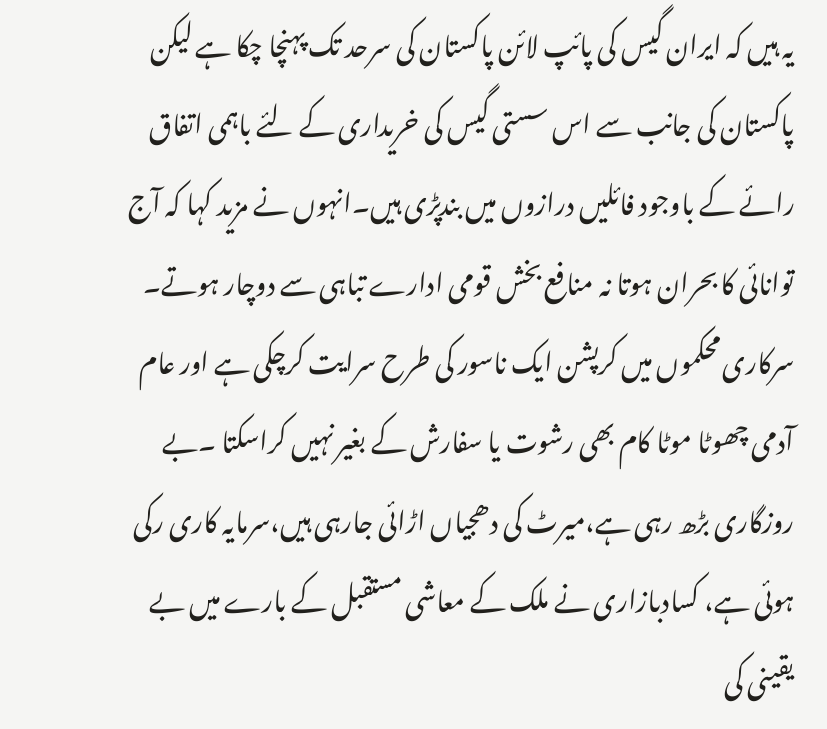یہ ہیں کہ ایران گیس کی پائپ لائن پاکستان کی سرحد تک پہنچا چکا ہے لیکن پاکستان کی جانب سے اس سستی گیس کی خریداری کے لئے باہمی اتفاق رائے کے باوجود فائلیں درازوں میں بندپڑی ہیں۔انہوں نے مزید کہا کہ آج توانائی کا بحران ہوتا نہ منافع بخش قومی ادارے تباہی سے دوچار ہوتے۔ سرکاری محکموں میں کرپشن ایک ناسور کی طرح سرایت کرچکی ہے اور عام آدمی چھوٹا موٹا کام بھی رشوت یا سفارش کے بغیر نہیں کراسکتا ۔بے روزگاری بڑھ رہی ہے،میرٹ کی دھجیاں اڑائی جارہی ہیں،سرمایہ کاری رکی ہوئی ہے، کسادبازاری نے ملک کے معاشی مستقبل کے بارے میں بے یقینی کی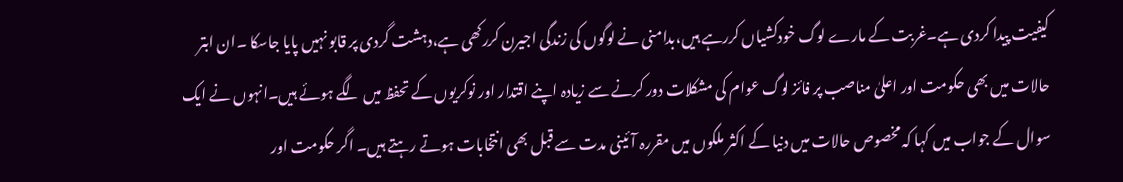کیفیت پیدا کردی ہے۔غربت کے مارے لوگ خودکشیاں کررہے ہیں،بدامنی نے لوگوں کی زندگی اجیرن کررکھی ہے،دہشت گردی پر قابو نہیں پایا جاسکا ۔ان ابتر حالات میں بھی حکومت اور اعلیٰ مناصب پر فائز لوگ عوام کی مشکلات دور کرنے سے زیادہ اپنے اقتدار اور نوکریوں کے تحفظ میں لگے ہوئے ہیں۔انہوں نے ایک سوال کے جواب میں کہا کہ مخصوص حالات میں دنیا کے اکثر ملکوں میں مقررہ آئینی مدت سے قبل بھی انتخابات ہوتے رہتے ہیں۔ اگر حکومت اور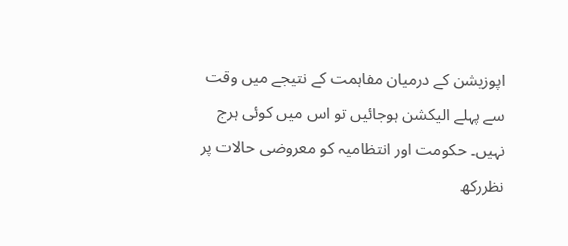اپوزیشن کے درمیان مفاہمت کے نتیجے میں وقت سے پہلے الیکشن ہوجائیں تو اس میں کوئی ہرج نہیں۔ حکومت اور انتظامیہ کو معروضی حالات پر نظررکھ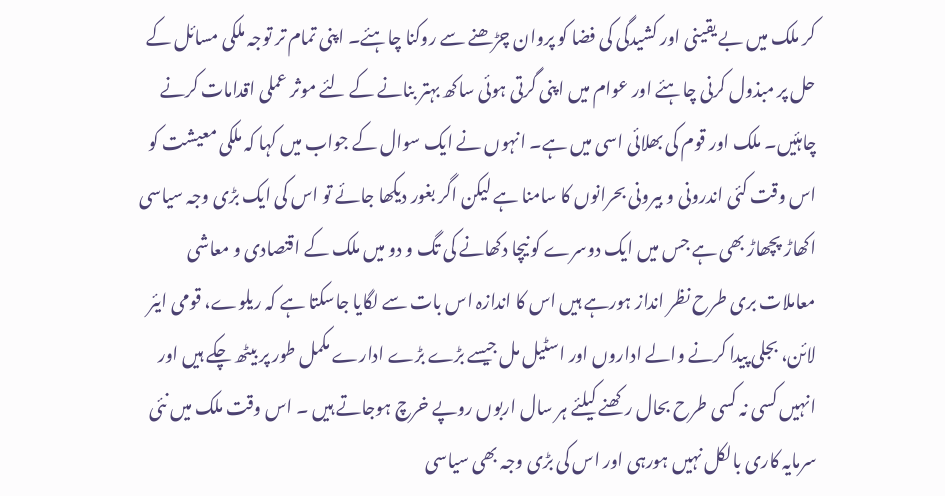کر ملک میں بے یقینی اور کشیدگی کی فضا کو پروان چڑھنے سے روکنا چاہئے۔ اپنی تمام تر توجہ ملکی مسائل کے حل پر مبذول کرنی چاہئے اور عوام میں اپنی گرتی ہوئی ساکھ بہتر بنانے کے لئے موثر عملی اقدامات کرنے چاہئیں۔ ملک اور قوم کی بھلائی اسی میں ہے۔ انہوں نے ایک سوال کے جواب میں کہا کہ ملکی معیشت کو اس وقت کئی اندرونی و بیرونی بحرانوں کا سامنا ہے لیکن اگر بغور دیکھا جائے تو اس کی ایک بڑی وجہ سیاسی اکھاڑ پچھاڑ بھی ہے جس میں ایک دوسرے کو نیچا دکھانے کی تگ و دو میں ملک کے اقتصادی و معاشی معاملات بری طرح نظر انداز ہورہے ہیں اس کا اندازہ اس بات سے لگایا جاسکتا ہے کہ ریلوے، قومی ایئر لائن، بجلی پیدا کرنے والے اداروں اور اسٹیل مل جیسے بڑے بڑے ادارے مکمل طور پر بیٹھ چکے ہیں اور انہیں کسی نہ کسی طرح بحال رکھنے کیلئے ہر سال اربوں روپے خرچ ہوجاتے ہیں ۔ اس وقت ملک میں نئی سرمایہ کاری بالکل نہیں ہورہی اور اس کی بڑی وجہ بھی سیاسی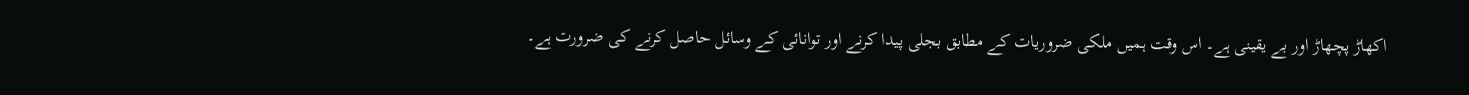اکھاڑ پچھاڑ اور بے یقینی ہے۔ اس وقت ہمیں ملکی ضروریات کے مطابق بجلی پیدا کرنے اور توانائی کے وسائل حاصل کرنے کی ضرورت ہے۔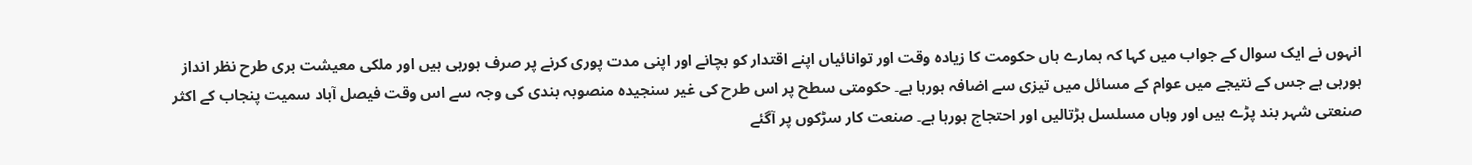انہوں نے ایک سوال کے جواب میں کہا کہ ہمارے ہاں حکومت کا زیادہ وقت اور توانائیاں اپنے اقتدار کو بچانے اور اپنی مدت پوری کرنے پر صرف ہورہی ہیں اور ملکی معیشت بری طرح نظر انداز ہورہی ہے جس کے نتیجے میں عوام کے مسائل میں تیزی سے اضافہ ہورہا ہے۔ حکومتی سطح پر اس طرح کی غیر سنجیدہ منصوبہ بندی کی وجہ سے اس وقت فیصل آباد سمیت پنجاب کے اکثر صنعتی شہر بند پڑے ہیں اور وہاں مسلسل ہڑتالیں اور احتجاج ہورہا ہے۔ صنعت کار سڑکوں پر آگئے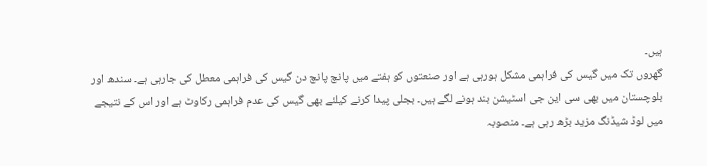ہیں۔
گھروں تک میں گیس کی فراہمی مشکل ہورہی ہے اور صنعتوں کو ہفتے میں پانچ پانچ دن گیس کی فراہمی معطل کی جارہی ہے۔ سندھ اور بلوچستان میں بھی سی این جی اسٹیشن بند ہونے لگے ہیں۔ بجلی پیدا کرنے کیلئے بھی گیس کی عدم فراہمی رکاوٹ ہے اور اس کے نتیجے میں لوڈ شیڈنگ مزید بڑھ رہی ہے۔ منصوبہ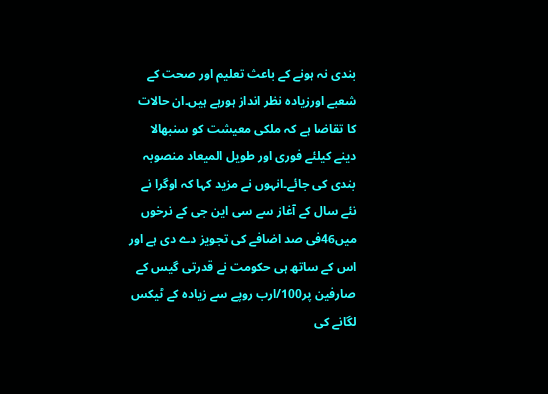بندی نہ ہونے کے باعث تعلیم اور صحت کے شعبے اورزیادہ نظر انداز ہورہے ہیں۔ان حالات کا تقاضا ہے کہ ملکی معیشت کو سنبھالا دینے کیلئے فوری اور طویل المیعاد منصوبہ بندی کی جائے۔انہوں نے مزید کہا کہ اوگرا نے نئے سال کے آغاز سے سی این جی کے نرخوں میں46فی صد اضافے کی تجویز دے دی ہے اور اس کے ساتھ ہی حکومت نے قدرتی گیس کے صارفین پر100/ارب روپے سے زیادہ کے ٹیکس لگانے کی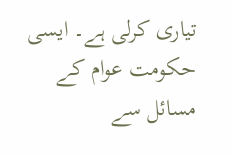تیاری کرلی ہے۔ ایسی حکومت عوام کے مسائل سے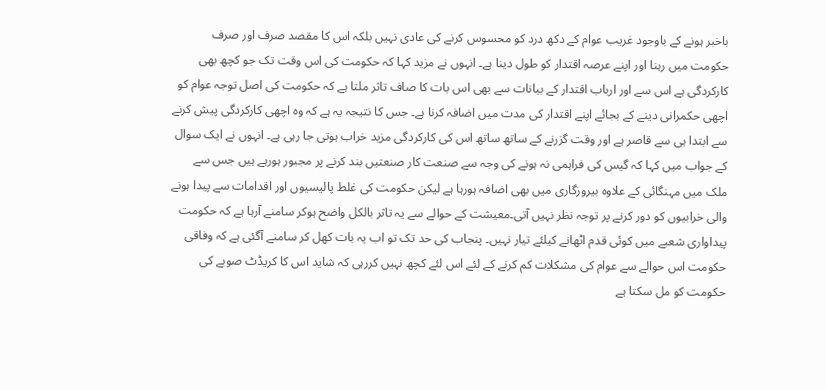باخبر ہونے کے باوجود غریب عوام کے دکھ درد کو محسوس کرنے کی عادی نہیں بلکہ اس کا مقصد صرف اور صرف حکومت میں رہنا اور اپنے عرصہ اقتدار کو طول دینا ہے۔ انہوں نے مزید کہا کہ حکومت کی اس وقت تک جو کچھ بھی کارکردگی ہے اس سے اور ارباب اقتدار کے بیانات سے بھی اس بات کا صاف تاثر ملتا ہے کہ حکومت کی اصل توجہ عوام کو اچھی حکمرانی دینے کے بجائے اپنے اقتدار کی مدت میں اضافہ کرنا ہے۔ جس کا نتیجہ یہ ہے کہ وہ اچھی کارکردگی پیش کرنے سے ابتدا ہی سے قاصر ہے اور وقت گزرنے کے ساتھ ساتھ اس کی کارکردگی مزید خراب ہوتی جا رہی ہے۔ انہوں نے ایک سوال کے جواب میں کہا کہ گیس کی فراہمی نہ ہونے کی وجہ سے صنعت کار صنعتیں بند کرنے پر مجبور ہورہے ہیں جس سے ملک میں مہنگائی کے علاوہ بیروزگاری میں بھی اضافہ ہورہا ہے لیکن حکومت کی غلط پالیسیوں اور اقدامات سے پیدا ہونے والی خرابیوں کو دور کرنے پر توجہ نظر نہیں آتی۔معیشت کے حوالے سے یہ تاثر بالکل واضح ہوکر سامنے آرہا ہے کہ حکومت پیداواری شعبے میں کوئی قدم اٹھانے کیلئے تیار نہیں۔ پنجاب کی حد تک تو اب یہ بات کھل کر سامنے آگئی ہے کہ وفاقی حکومت اس حوالے سے عوام کی مشکلات کم کرنے کے لئے اس لئے کچھ نہیں کررہی کہ شاید اس کا کریڈٹ صوبے کی حکومت کو مل سکتا ہے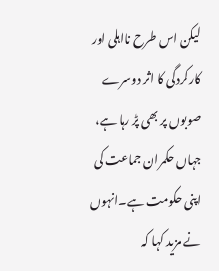لیکن اس طرح نااہلی اور کارکردگی کا اثر دوسرے صوبوں پر بھی پڑ رہا ہے، جہاں حکمران جماعت کی اپنی حکومت ہے۔انہوں نے مزید کہا کہ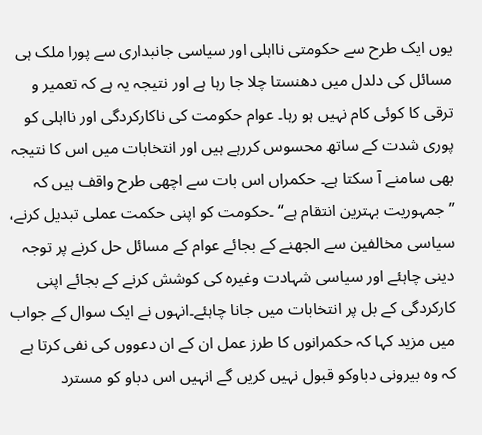یوں ایک طرح سے حکومتی نااہلی اور سیاسی جانبداری سے پورا ملک ہی مسائل کی دلدل میں دھنستا چلا جا رہا ہے اور نتیجہ یہ ہے کہ تعمیر و ترقی کا کوئی کام نہیں ہو رہا۔ عوام حکومت کی ناکارکردگی اور نااہلی کو پوری شدت کے ساتھ محسوس کررہے ہیں اور انتخابات میں اس کا نتیجہ بھی سامنے آ سکتا ہے۔ حکمراں اس بات سے اچھی طرح واقف ہیں کہ ”جمہوریت بہترین انتقام ہے“ ۔حکومت کو اپنی حکمت عملی تبدیل کرنے، سیاسی مخالفین سے الجھنے کے بجائے عوام کے مسائل حل کرنے پر توجہ دینی چاہئے اور سیاسی شہادت وغیرہ کی کوشش کرنے کے بجائے اپنی کارکردگی کے بل پر انتخابات میں جانا چاہئے۔انہوں نے ایک سوال کے جواب میں مزید کہا کہ حکمرانوں کا طرز عمل ان کے ان دعووں کی نفی کرتا ہے کہ وہ بیرونی دباوکو قبول نہیں کریں گے انہیں اس دباو کو مسترد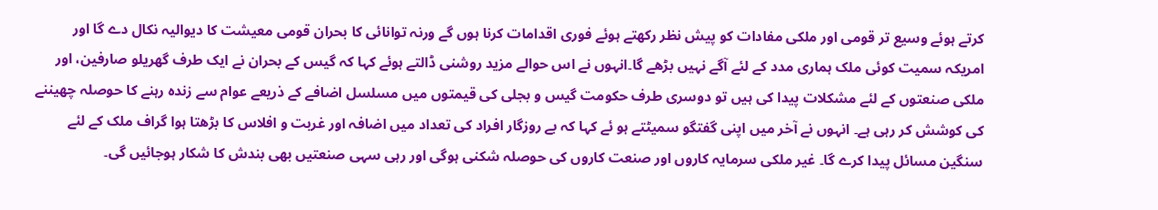کرتے ہوئے وسیع تر قومی اور ملکی مفادات کو پیش نظر رکھتے ہوئے فوری اقدامات کرنا ہوں گے ورنہ توانائی کا بحران قومی معیشت کا دیوالیہ نکال دے گا اور امریکہ سمیت کوئی ملک ہماری مدد کے لئے آگے نہیں بڑھے گا۔انہوں نے اس حوالے مزید روشنی ڈالتے ہوئے کہا کہ گیس کے بحران نے ایک طرف گھریلو صارفین، اور ملکی صنعتوں کے لئے مشکلات پیدا کی ہیں تو دوسری طرف حکومت گیس و بجلی کی قیمتوں میں مسلسل اضافے کے ذریعے عوام سے زندہ رہنے کا حوصلہ چھیننے کی کوشش کر رہی ہے۔ انہوں نے آخر میں اپنی گفتگو سمیٹتے ہو ئے کہا کہ بے روزگار افراد کی تعداد میں اضافہ اور غربت و افلاس کا بڑھتا ہوا گراف ملک کے لئے سنگین مسائل پیدا کرے گا۔ غیر ملکی سرمایہ کاروں اور صنعت کاروں کی حوصلہ شکنی ہوگی اور رہی سہی صنعتیں بھی بندش کا شکار ہوجائیں گی۔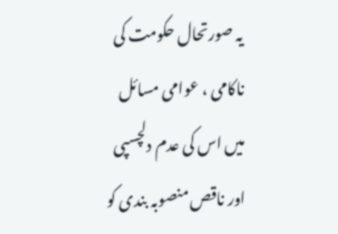یہ صورتحال حکومت کی ناکامی ، عوامی مسائل میں اس کی عدم دلچسپی اور ناقص منصوبہ بندی کو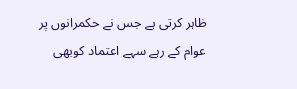ظاہر کرتی ہے جس نے حکمرانوں پر عوام کے رہے سہے اعتماد کوبھی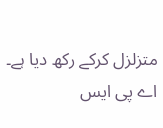متزلزل کرکے رکھ دیا ہے۔ اے پی ایس